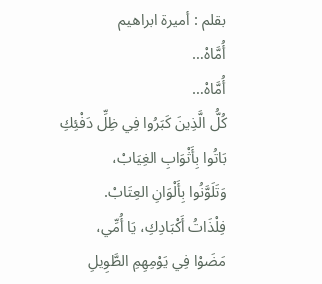بقلم : أميرة ابراهيم
أُمَّاهْ…
أُمَّاهْ…
كُلُّ الَّذِينَ كَبَرُوا فِي ظِلِّ دَفْئِكِ
بَاتُوا بِأَثْوَابِ الغِيَابْ،
وَتَلَوَّنُوا بِأَلْوَانِ العِتَابْ.
فِلْذَاتُ أَكْبَادِكِ، يَا أُمِّي،
مَضَوْا فِي يَوْمِهِمِ الطَّوِيلِ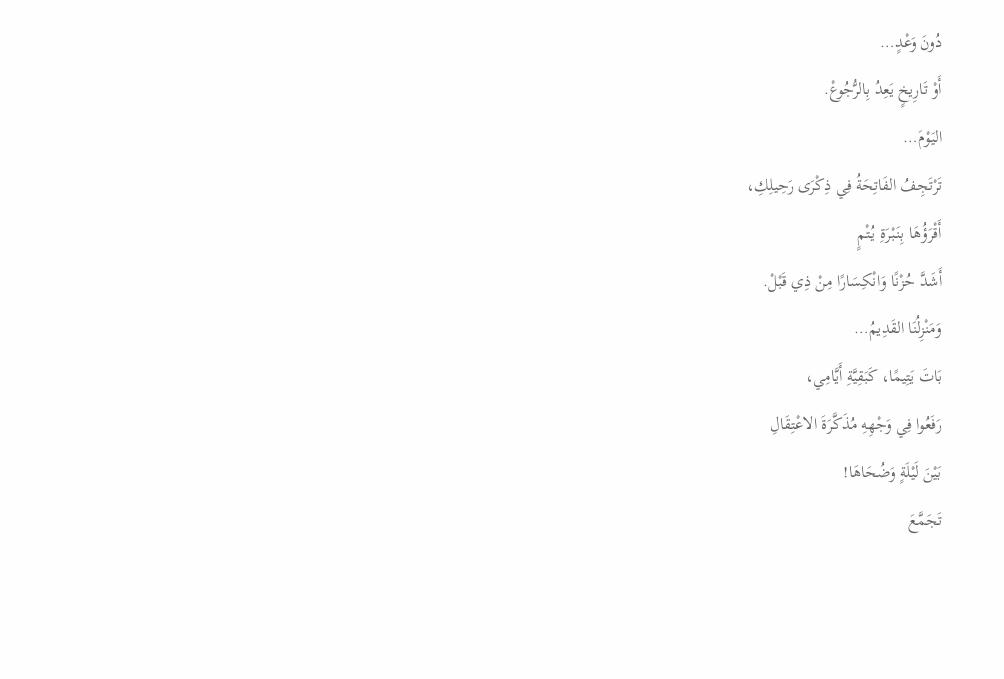دُونَ وَعْدٍ…
أَوْ تَارِيخٍ يَعِدُ بِالرُّجُوعْ.
اليَوْمَ…
تَرْتَجِفُ الفَاتِحَةُ فِي ذِكْرَى رَحِيلِكِ،
أَقْرَؤُهَا بِنَبْرَةِ يُتْمٍ
أَشَدَّ حُزْنًا وَانْكِسَارًا مِنْ ذِي قَبْلْ.
وَمَنْزِلُنَا القَدِيمُ…
بَاتَ يَتِيمًا، كَبَقِيَّةِ أَيَّامِي،
رَفَعُوا فِي وَجْهِهِ مُذَكَّرَةَ الاعْتِقَالِ
بَيْنَ لَيْلَةٍ وَضُحَاهَا!
تَجَمَّعَ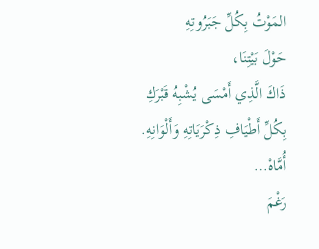المَوْتُ بِكُلِّ جَبَرُوتِهِ
حَوْلَ بَيْتِنَا،
ذَاكَ الَّذِي أَمْسَى يُشْبِهُ قَبْرَكِ
بِكُلِّ أَطْيَافِ ذِكْرَيَاتِهِ وَأَلْوَانِهِ.
أُمَّاهْ…
رَغْمَ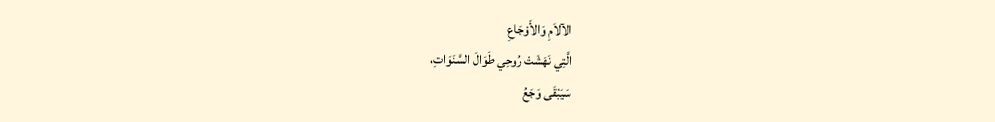الآلاَمِ وَالأَوْجَاعِ
الَّتِي نَهَشَتْ رُوحِي طَوَالَ السَّنَوَاتِ،
سَيَبْقَى وَجَعُ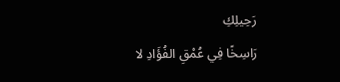رَحِيلِكِ
رَاسِخًا فِي عُمْقِ الفُؤَادِ لا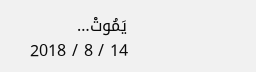يَمُوتْ…
14 / 8 / 2018